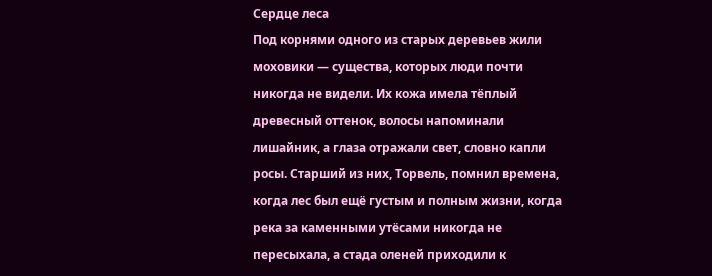Сердце леса
Под корнями одного из старых деревьев жили моховики — существа, которых люди почти никогда не видели. Их кожа имела тёплый древесный оттенок, волосы напоминали лишайник, а глаза отражали свет, словно капли росы. Старший из них, Торвель, помнил времена, когда лес был ещё густым и полным жизни, когда река за каменными утёсами никогда не пересыхала, а стада оленей приходили к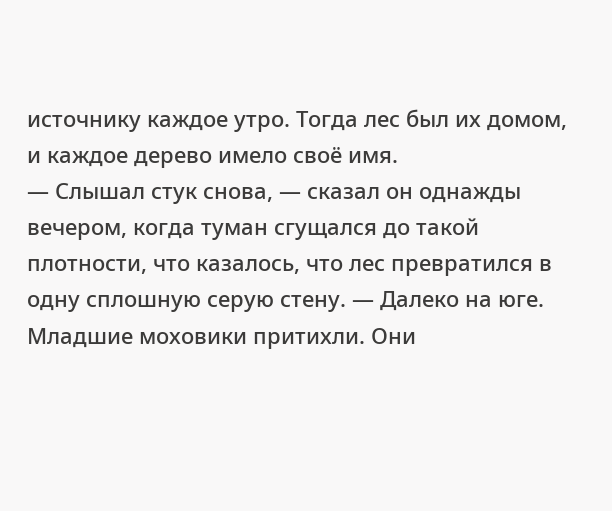источнику каждое утро. Тогда лес был их домом, и каждое дерево имело своё имя.
— Слышал стук снова, — сказал он однажды вечером, когда туман сгущался до такой плотности, что казалось, что лес превратился в одну сплошную серую стену. — Далеко на юге.
Младшие моховики притихли. Они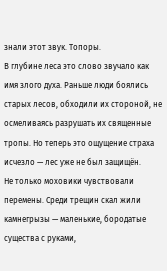знали этот звук. Топоры.
В глубине леса это слово звучало как имя злого духа. Раньше люди боялись старых лесов, обходили их стороной, не осмеливаясь разрушать их священные тропы. Но теперь это ощущение страха исчезло — лес уже не был защищён.
Не только моховики чувствовали перемены. Среди трещин скал жили камнегрызы — маленькие, бородатые существа с руками,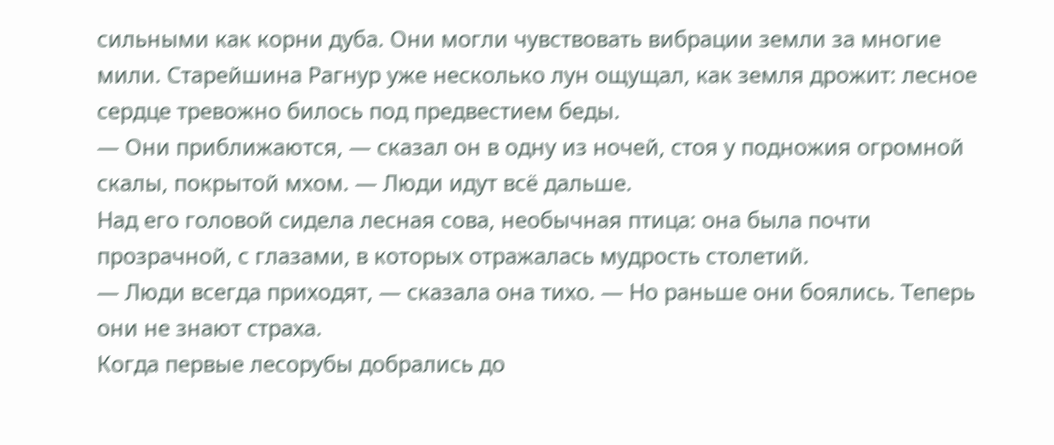сильными как корни дуба. Они могли чувствовать вибрации земли за многие мили. Старейшина Рагнур уже несколько лун ощущал, как земля дрожит: лесное сердце тревожно билось под предвестием беды.
— Они приближаются, — сказал он в одну из ночей, стоя у подножия огромной скалы, покрытой мхом. — Люди идут всё дальше.
Над его головой сидела лесная сова, необычная птица: она была почти прозрачной, с глазами, в которых отражалась мудрость столетий.
— Люди всегда приходят, — сказала она тихо. — Но раньше они боялись. Теперь они не знают страха.
Когда первые лесорубы добрались до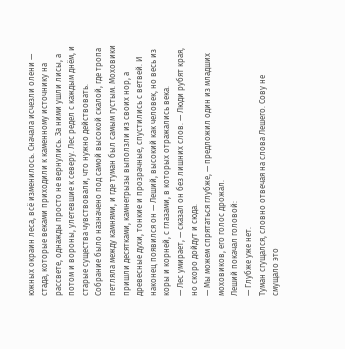южных окраин леса, всё изменилось. Сначала исчезли олени — стада, которые веками приходили к каменному источнику на рассвете, однажды просто не вернулись. За ними ушли лисы, а потом и вороны, улетевшие к северу. Лес редел с каждым днём, и старые существа чувствовали, что нужно действовать.
Собрание было назначено под самой высокой скалой, где тропа петляла между камнями, и где туман был самым густым. Моховики пришли десятками, камнегрызы выползли из своих нор, а древесные духи, тонкие и прозрачные, спустились с ветвей. И наконец появился он — Леший, высокий как человек, но весь из коры и корней, с глазами, в которых отражались века.
— Лес умирает, — сказал он без лишних слов. — Люди рубят края, но скоро дойдут и сюда.
— Мы можем спрятаться глубже, — предложил один из младших моховиков, его голос дрожал.
Леший покачал головой:
— Глубже уже нет.
Туман сгущался, словно отвечая на слова Лешего. Сову не смущало это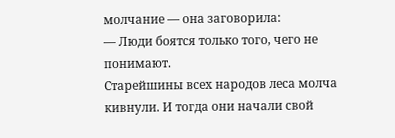молчание — она заговорила:
— Люди боятся только того, чего не понимают.
Старейшины всех народов леса молча кивнули. И тогда они начали свой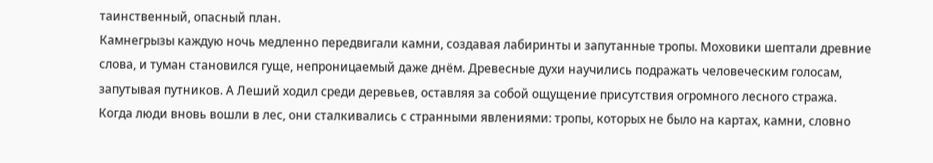таинственный, опасный план.
Камнегрызы каждую ночь медленно передвигали камни, создавая лабиринты и запутанные тропы. Моховики шептали древние слова, и туман становился гуще, непроницаемый даже днём. Древесные духи научились подражать человеческим голосам, запутывая путников. А Леший ходил среди деревьев, оставляя за собой ощущение присутствия огромного лесного стража.
Когда люди вновь вошли в лес, они сталкивались с странными явлениями: тропы, которых не было на картах, камни, словно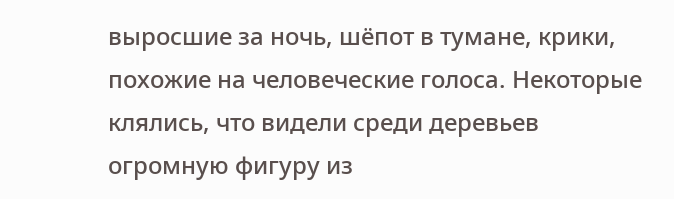выросшие за ночь, шёпот в тумане, крики, похожие на человеческие голоса. Некоторые клялись, что видели среди деревьев огромную фигуру из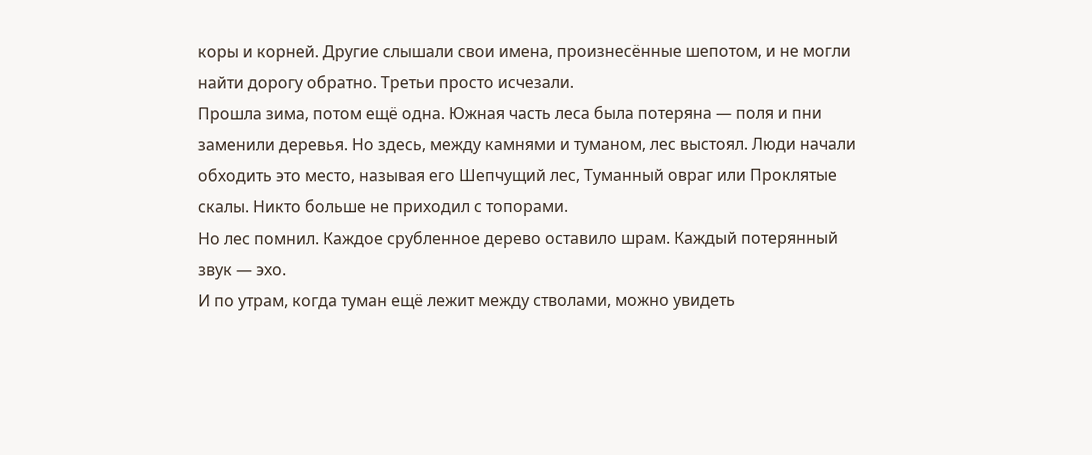коры и корней. Другие слышали свои имена, произнесённые шепотом, и не могли найти дорогу обратно. Третьи просто исчезали.
Прошла зима, потом ещё одна. Южная часть леса была потеряна — поля и пни заменили деревья. Но здесь, между камнями и туманом, лес выстоял. Люди начали обходить это место, называя его Шепчущий лес, Туманный овраг или Проклятые скалы. Никто больше не приходил с топорами.
Но лес помнил. Каждое срубленное дерево оставило шрам. Каждый потерянный звук — эхо.
И по утрам, когда туман ещё лежит между стволами, можно увидеть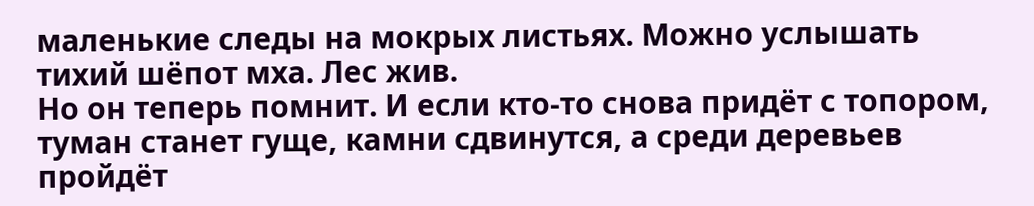маленькие следы на мокрых листьях. Можно услышать тихий шёпот мха. Лес жив.
Но он теперь помнит. И если кто-то снова придёт с топором, туман станет гуще, камни сдвинутся, а среди деревьев пройдёт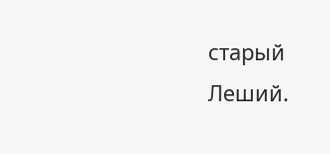старый Леший.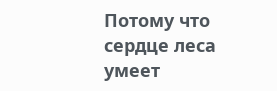Потому что сердце леса умеет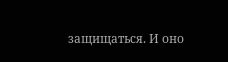защищаться. И оно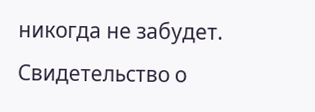никогда не забудет.
Свидетельство о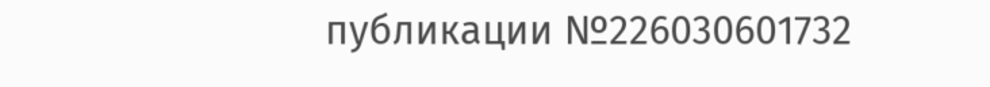публикации №226030601732